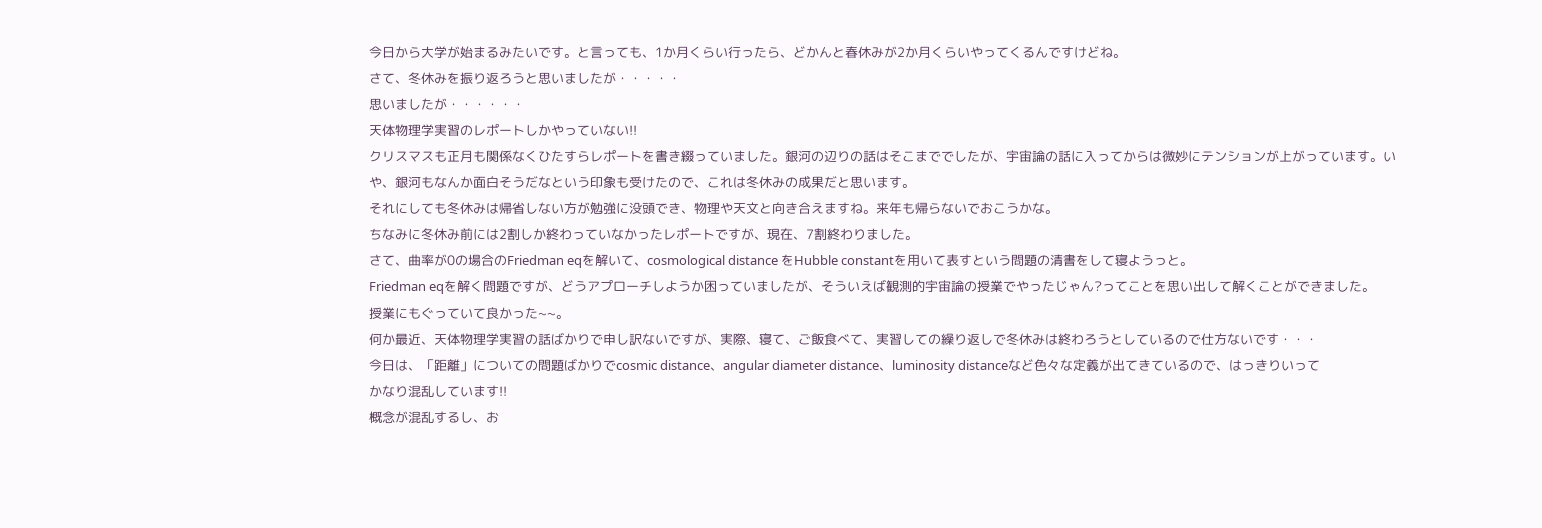今日から大学が始まるみたいです。と言っても、1か月くらい行ったら、どかんと春休みが2か月くらいやってくるんですけどね。
さて、冬休みを振り返ろうと思いましたが・・・・・
思いましたが・・・・・・
天体物理学実習のレポートしかやっていない!!
クリスマスも正月も関係なくひたすらレポートを書き綴っていました。銀河の辺りの話はそこまででしたが、宇宙論の話に入ってからは微妙にテンションが上がっています。いや、銀河もなんか面白そうだなという印象も受けたので、これは冬休みの成果だと思います。
それにしても冬休みは帰省しない方が勉強に没頭でき、物理や天文と向き合えますね。来年も帰らないでおこうかな。
ちなみに冬休み前には2割しか終わっていなかったレポートですが、現在、7割終わりました。
さて、曲率が0の場合のFriedman eqを解いて、cosmological distance をHubble constantを用いて表すという問題の清書をして寝ようっと。
Friedman eqを解く問題ですが、どうアプローチしようか困っていましたが、そういえば観測的宇宙論の授業でやったじゃん?ってことを思い出して解くことができました。
授業にもぐっていて良かった~~。
何か最近、天体物理学実習の話ばかりで申し訳ないですが、実際、寝て、ご飯食べて、実習しての繰り返しで冬休みは終わろうとしているので仕方ないです・・・
今日は、「距離」についての問題ばかりでcosmic distance、angular diameter distance、luminosity distanceなど色々な定義が出てきているので、はっきりいって
かなり混乱しています!!
概念が混乱するし、お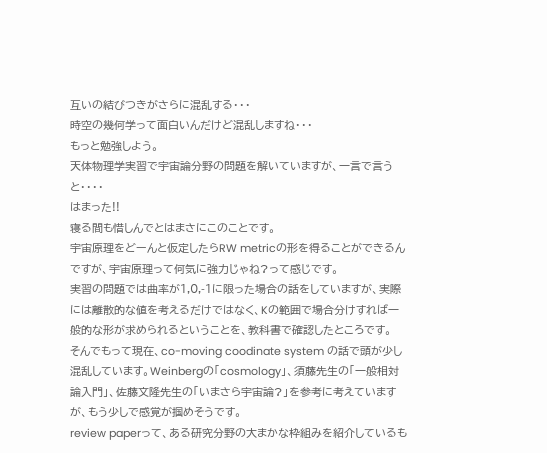互いの結びつきがさらに混乱する・・・
時空の幾何学って面白いんだけど混乱しますね・・・
もっと勉強しよう。
天体物理学実習で宇宙論分野の問題を解いていますが、一言で言うと・・・・
はまった!!
寝る間も惜しんでとはまさにこのことです。
宇宙原理をどーんと仮定したらRW metricの形を得ることができるんですが、宇宙原理って何気に強力じゃね?って感じです。
実習の問題では曲率が1,0,-1に限った場合の話をしていますが、実際には離散的な値を考えるだけではなく、Kの範囲で場合分けすれば一般的な形が求められるということを、教科書で確認したところです。
そんでもって現在、co-moving coodinate system の話で頭が少し混乱しています。Weinbergの「cosmology」、須藤先生の「一般相対論入門」、佐藤文隆先生の「いまさら宇宙論?」を参考に考えていますが、もう少しで感覚が掴めそうです。
review paperって、ある研究分野の大まかな枠組みを紹介しているも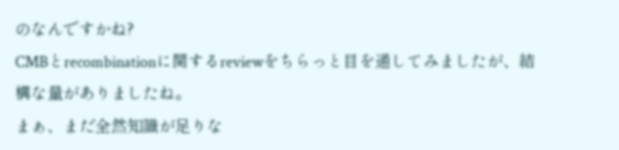のなんですかね?
CMBとrecombinationに関するreviewをちらっと目を通してみましたが、結構な量がありましたね。
まぁ、まだ全然知識が足りな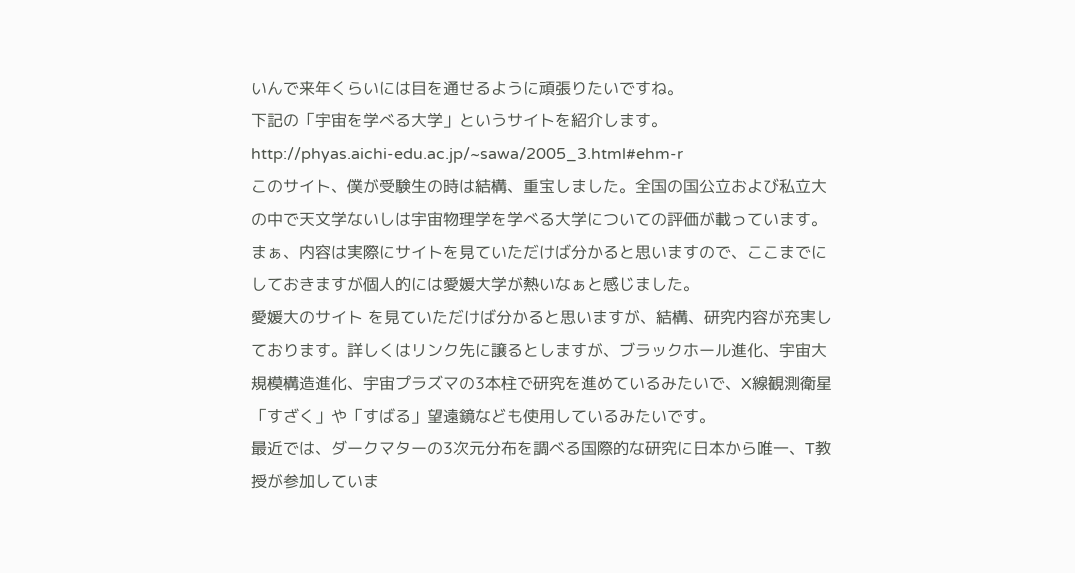いんで来年くらいには目を通せるように頑張りたいですね。
下記の「宇宙を学べる大学」というサイトを紹介します。
http://phyas.aichi-edu.ac.jp/~sawa/2005_3.html#ehm-r
このサイト、僕が受験生の時は結構、重宝しました。全国の国公立および私立大の中で天文学ないしは宇宙物理学を学べる大学についての評価が載っています。
まぁ、内容は実際にサイトを見ていただけば分かると思いますので、ここまでにしておきますが個人的には愛媛大学が熱いなぁと感じました。
愛媛大のサイト を見ていただけば分かると思いますが、結構、研究内容が充実しております。詳しくはリンク先に譲るとしますが、ブラックホール進化、宇宙大規模構造進化、宇宙プラズマの3本柱で研究を進めているみたいで、X線観測衛星「すざく」や「すばる」望遠鏡なども使用しているみたいです。
最近では、ダークマターの3次元分布を調べる国際的な研究に日本から唯一、T教授が参加していま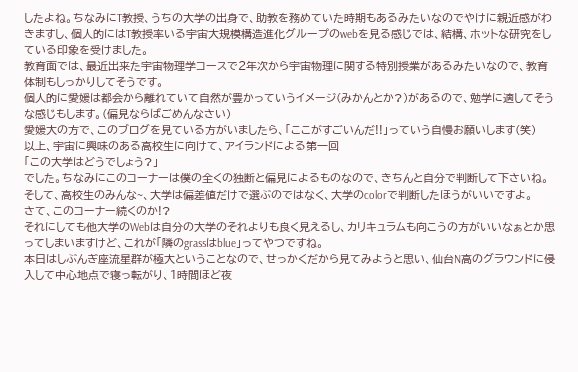したよね。ちなみにT教授、うちの大学の出身で、助教を務めていた時期もあるみたいなのでやけに親近感がわきますし、個人的にはT教授率いる宇宙大規模構造進化グループのwebを見る感じでは、結構、ホットな研究をしている印象を受けました。
教育面では、最近出来た宇宙物理学コースで2年次から宇宙物理に関する特別授業があるみたいなので、教育体制もしっかりしてそうです。
個人的に愛媛は都会から離れていて自然が豊かっていうイメージ(みかんとか?)があるので、勉学に適してそうな感じもします。(偏見ならばごめんなさい)
愛媛大の方で、このブログを見ている方がいましたら、「ここがすごいんだ!!」っていう自慢お願いします(笑)
以上、宇宙に興味のある高校生に向けて、アイランドによる第一回
「この大学はどうでしょう?」
でした。ちなみにこのコーナーは僕の全くの独断と偏見によるものなので、きちんと自分で判断して下さいね。
そして、高校生のみんな~、大学は偏差値だけで選ぶのではなく、大学のcolorで判断したほうがいいですよ。
さて、このコーナー続くのか!?
それにしても他大学のWebは自分の大学のそれよりも良く見えるし、カリキュラムも向こうの方がいいなぁとか思ってしまいますけど、これが「隣のgrassはblue」ってやつですね。
本日はしぶんぎ座流星群が極大ということなので、せっかくだから見てみようと思い、仙台N高のグラウンドに侵入して中心地点で寝っ転がり、1時間ほど夜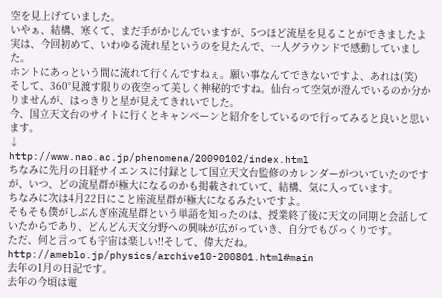空を見上げていました。
いやぁ、結構、寒くて、まだ手がかじんでいますが、5つほど流星を見ることができましたよ
実は、今回初めて、いわゆる流れ星というのを見たんで、一人グラウンドで感動していました。
ホントにあっという間に流れて行くんですねぇ。願い事なんてできないですよ、あれは(笑)
そして、360°見渡す限りの夜空って美しく神秘的ですね。仙台って空気が澄んでいるのか分かりませんが、はっきりと星が見えてきれいでした。
今、国立天文台のサイトに行くとキャンペーンと紹介をしているので行ってみると良いと思います。
↓
http://www.nao.ac.jp/phenomena/20090102/index.html
ちなみに先月の日経サイエンスに付録として国立天文台監修のカレンダーがついていたのですが、いつ、どの流星群が極大になるのかも掲載されていて、結構、気に入っています。
ちなみに次は4月22日にこと座流星群が極大になるみたいですよ。
そもそも僕がしぶんぎ座流星群という単語を知ったのは、授業終了後に天文の同期と会話していたからであり、どんどん天文分野への興味が広がっていき、自分でもびっくりです。
ただ、何と言っても宇宙は楽しい!!そして、偉大だね。
http://ameblo.jp/physics/archive10-200801.html#main
去年の1月の日記です。
去年の今頃は電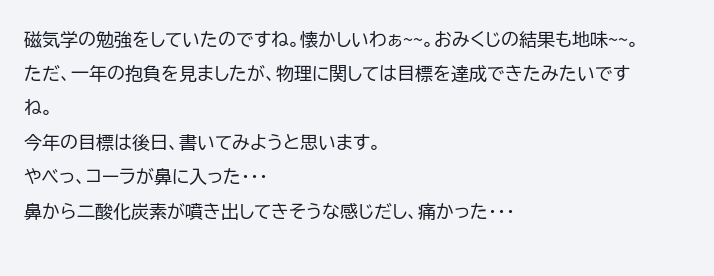磁気学の勉強をしていたのですね。懐かしいわぁ~~。おみくじの結果も地味~~。
ただ、一年の抱負を見ましたが、物理に関しては目標を達成できたみたいですね。
今年の目標は後日、書いてみようと思います。
やべっ、コーラが鼻に入った・・・
鼻から二酸化炭素が噴き出してきそうな感じだし、痛かった・・・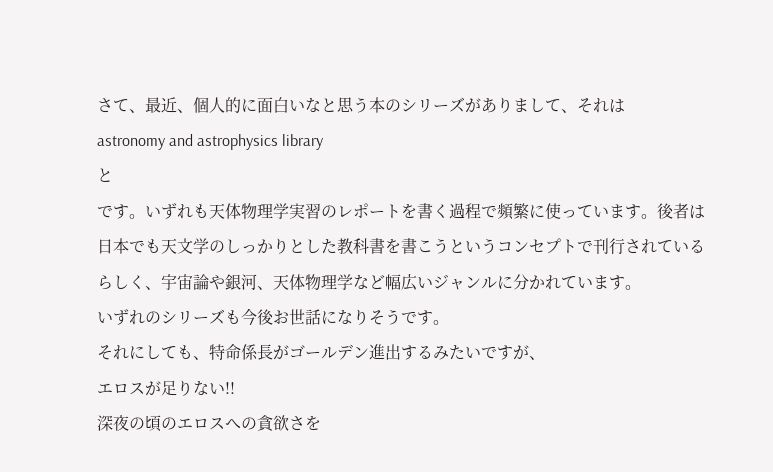さて、最近、個人的に面白いなと思う本のシリーズがありまして、それは
astronomy and astrophysics library
と
です。いずれも天体物理学実習のレポートを書く過程で頻繁に使っています。後者は日本でも天文学のしっかりとした教科書を書こうというコンセプトで刊行されているらしく、宇宙論や銀河、天体物理学など幅広いジャンルに分かれています。
いずれのシリーズも今後お世話になりそうです。
それにしても、特命係長がゴールデン進出するみたいですが、
エロスが足りない!!
深夜の頃のエロスへの貪欲さを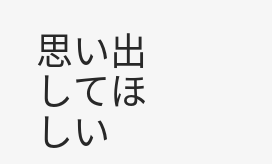思い出してほしい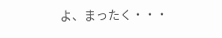よ、まったく・・・